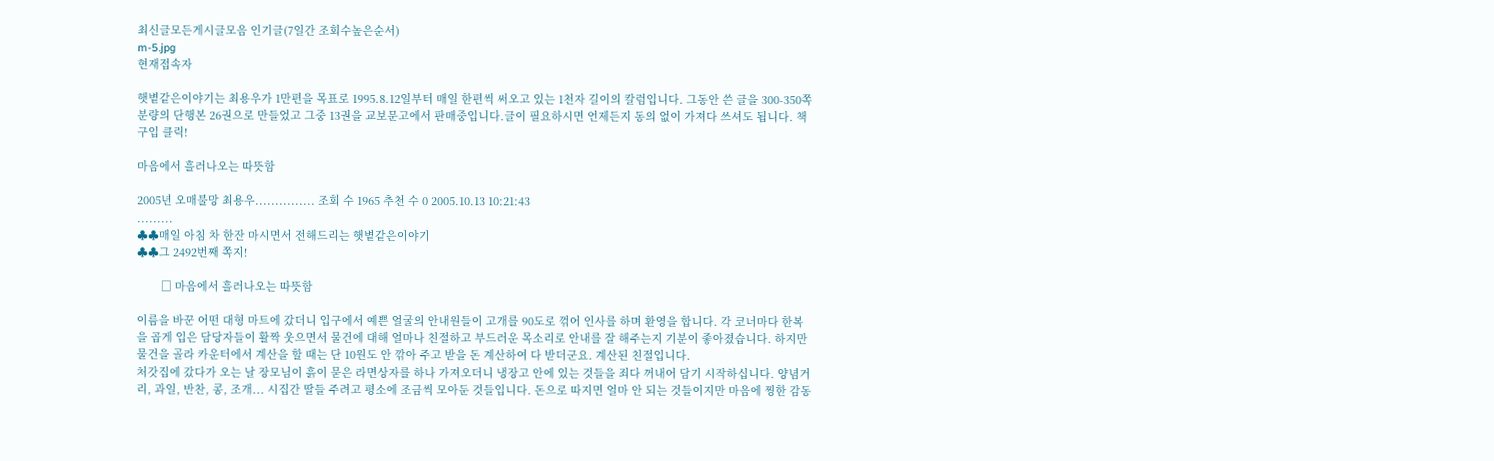최신글모든게시글모음 인기글(7일간 조회수높은순서)
m-5.jpg
현재접속자

햇볕같은이야기는 최용우가 1만편을 목표로 1995.8.12일부터 매일 한편씩 써오고 있는 1천자 길이의 칼럼입니다. 그동안 쓴 글을 300-350쪽 분량의 단행본 26권으로 만들었고 그중 13권을 교보문고에서 판매중입니다.글이 필요하시면 언제든지 동의 없이 가져다 쓰셔도 됩니다. 책구입 클릭!

마음에서 흘러나오는 따뜻함

2005년 오매불망 최용우............... 조회 수 1965 추천 수 0 2005.10.13 10:21:43
.........
♣♣매일 아침 차 한잔 마시면서 전해드리는 햇볕같은이야기
♣♣그 2492번째 쪽지!

        □ 마음에서 흘러나오는 따뜻함

이름을 바꾼 어떤 대형 마트에 갔더니 입구에서 예쁜 얼굴의 안내원들이 고개를 90도로 꺾어 인사를 하며 환영을 합니다. 각 코너마다 한복을 곱게 입은 담당자들이 활짝 웃으면서 물건에 대해 얼마나 친절하고 부드러운 목소리로 안내를 잘 해주는지 기분이 좋아졌습니다. 하지만 물건을 골라 카운터에서 계산을 할 때는 단 10원도 안 깎아 주고 받을 돈 계산하여 다 받더군요. 계산된 친절입니다.
처갓집에 갔다가 오는 날 장모님이 흙이 묻은 라면상자를 하나 가져오더니 냉장고 안에 있는 것들을 죄다 꺼내어 담기 시작하십니다. 양념거리, 과일, 반찬, 콩, 조개... 시집간 딸들 주려고 평소에 조금씩 모아둔 것들입니다. 돈으로 따지면 얼마 안 되는 것들이지만 마음에 찡한 감동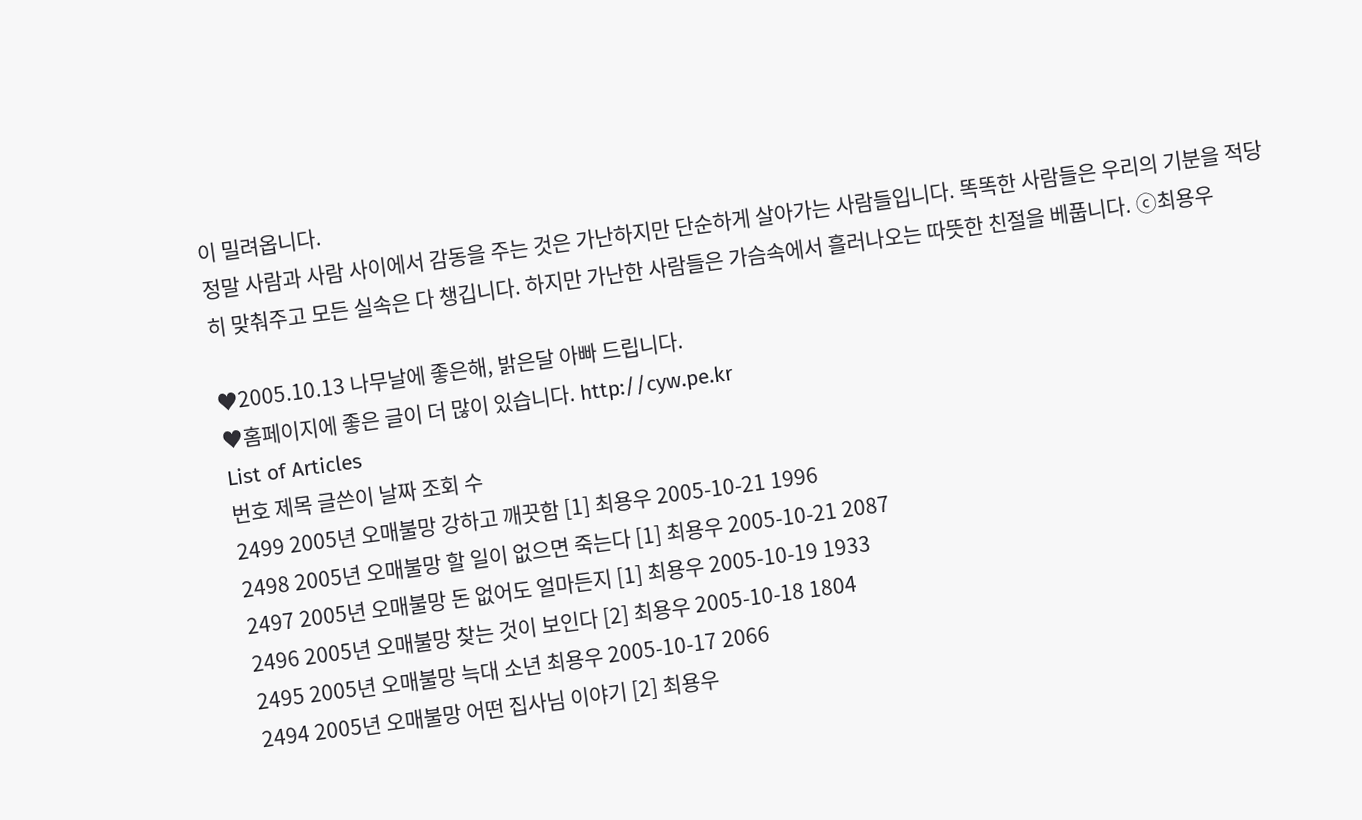이 밀려옵니다.
정말 사람과 사람 사이에서 감동을 주는 것은 가난하지만 단순하게 살아가는 사람들입니다. 똑똑한 사람들은 우리의 기분을 적당히 맞춰주고 모든 실속은 다 챙깁니다. 하지만 가난한 사람들은 가슴속에서 흘러나오는 따뜻한 친절을 베풉니다. ⓒ최용우

♥2005.10.13 나무날에 좋은해, 밝은달 아빠 드립니다.
♥홈페이지에 좋은 글이 더 많이 있습니다. http://cyw.pe.kr
List of Articles
번호 제목 글쓴이 날짜 조회 수
2499 2005년 오매불망 강하고 깨끗함 [1] 최용우 2005-10-21 1996
2498 2005년 오매불망 할 일이 없으면 죽는다 [1] 최용우 2005-10-21 2087
2497 2005년 오매불망 돈 없어도 얼마든지 [1] 최용우 2005-10-19 1933
2496 2005년 오매불망 찾는 것이 보인다 [2] 최용우 2005-10-18 1804
2495 2005년 오매불망 늑대 소년 최용우 2005-10-17 2066
2494 2005년 오매불망 어떤 집사님 이야기 [2] 최용우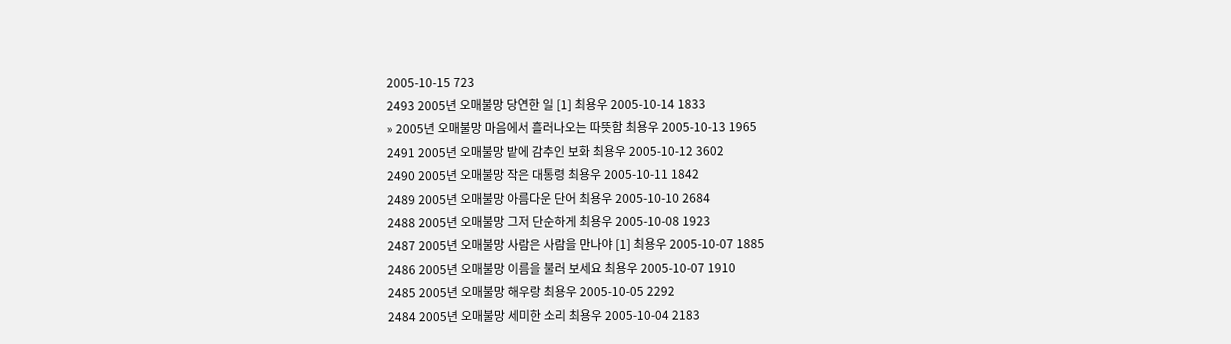2005-10-15 723
2493 2005년 오매불망 당연한 일 [1] 최용우 2005-10-14 1833
» 2005년 오매불망 마음에서 흘러나오는 따뜻함 최용우 2005-10-13 1965
2491 2005년 오매불망 밭에 감추인 보화 최용우 2005-10-12 3602
2490 2005년 오매불망 작은 대통령 최용우 2005-10-11 1842
2489 2005년 오매불망 아름다운 단어 최용우 2005-10-10 2684
2488 2005년 오매불망 그저 단순하게 최용우 2005-10-08 1923
2487 2005년 오매불망 사람은 사람을 만나야 [1] 최용우 2005-10-07 1885
2486 2005년 오매불망 이름을 불러 보세요 최용우 2005-10-07 1910
2485 2005년 오매불망 해우랑 최용우 2005-10-05 2292
2484 2005년 오매불망 세미한 소리 최용우 2005-10-04 2183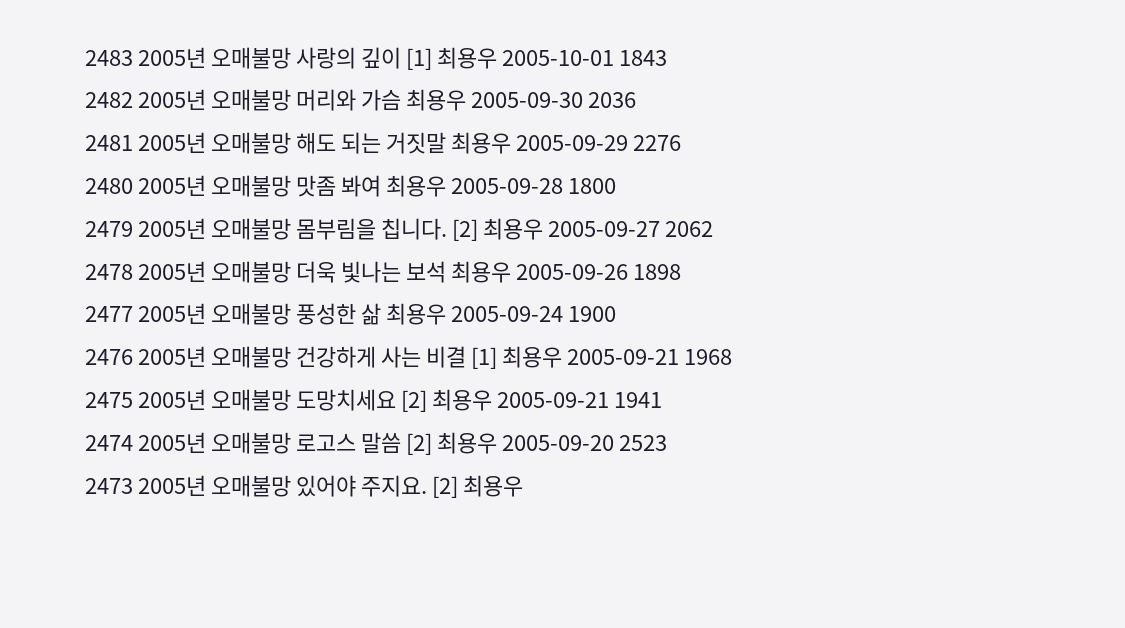2483 2005년 오매불망 사랑의 깊이 [1] 최용우 2005-10-01 1843
2482 2005년 오매불망 머리와 가슴 최용우 2005-09-30 2036
2481 2005년 오매불망 해도 되는 거짓말 최용우 2005-09-29 2276
2480 2005년 오매불망 맛좀 봐여 최용우 2005-09-28 1800
2479 2005년 오매불망 몸부림을 칩니다. [2] 최용우 2005-09-27 2062
2478 2005년 오매불망 더욱 빛나는 보석 최용우 2005-09-26 1898
2477 2005년 오매불망 풍성한 삶 최용우 2005-09-24 1900
2476 2005년 오매불망 건강하게 사는 비결 [1] 최용우 2005-09-21 1968
2475 2005년 오매불망 도망치세요 [2] 최용우 2005-09-21 1941
2474 2005년 오매불망 로고스 말씀 [2] 최용우 2005-09-20 2523
2473 2005년 오매불망 있어야 주지요. [2] 최용우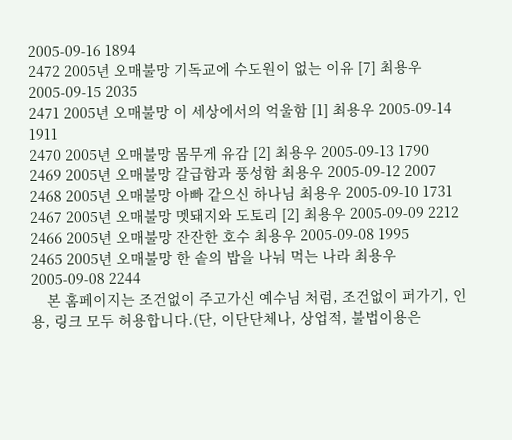2005-09-16 1894
2472 2005년 오매불망 기독교에 수도원이 없는 이유 [7] 최용우 2005-09-15 2035
2471 2005년 오매불망 이 세상에서의 억울함 [1] 최용우 2005-09-14 1911
2470 2005년 오매불망 몸무게 유감 [2] 최용우 2005-09-13 1790
2469 2005년 오매불망 갈급함과 풍성함 최용우 2005-09-12 2007
2468 2005년 오매불망 아빠 같으신 하나님 최용우 2005-09-10 1731
2467 2005년 오매불망 멧돼지와 도토리 [2] 최용우 2005-09-09 2212
2466 2005년 오매불망 잔잔한 호수 최용우 2005-09-08 1995
2465 2005년 오매불망 한 솥의 밥을 나눠 먹는 나라 최용우 2005-09-08 2244
    본 홈페이지는 조건없이 주고가신 예수님 처럼, 조건없이 퍼가기, 인용, 링크 모두 허용합니다.(단, 이단단체나, 상업적, 불법이용은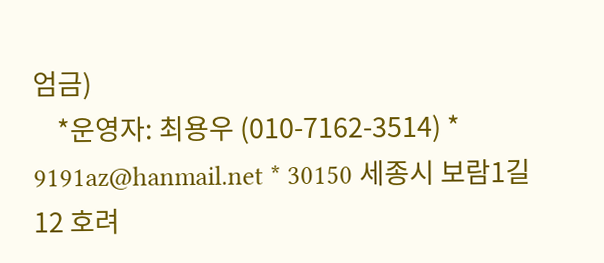엄금)
    *운영자: 최용우 (010-7162-3514) * 9191az@hanmail.net * 30150 세종시 보람1길12 호려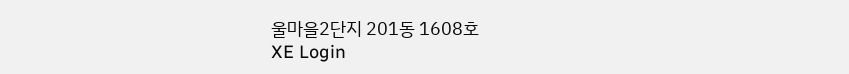울마을2단지 201동 1608호
XE Login